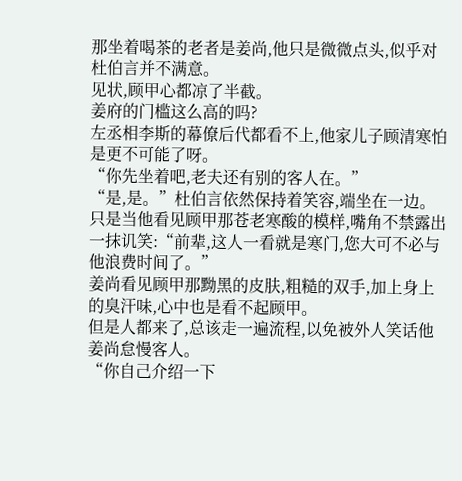那坐着喝茶的老者是姜尚,他只是微微点头,似乎对杜伯言并不满意。
见状,顾甲心都凉了半截。
姜府的门槛这么高的吗?
左丞相李斯的幕僚后代都看不上,他家儿子顾清寒怕是更不可能了呀。
“你先坐着吧,老夫还有别的客人在。”
“是,是。”杜伯言依然保持着笑容,端坐在一边。
只是当他看见顾甲那苍老寒酸的模样,嘴角不禁露出一抹讥笑:“前辈,这人一看就是寒门,您大可不必与他浪费时间了。”
姜尚看见顾甲那黝黑的皮肤,粗糙的双手,加上身上的臭汗味,心中也是看不起顾甲。
但是人都来了,总该走一遍流程,以免被外人笑话他姜尚怠慢客人。
“你自己介绍一下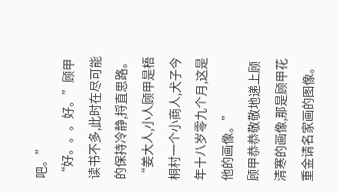吧。”
“好。。。好。”顾甲读书不多,此时在尽可能的保持冷静,捋直思路。
“姜大人,小人顾甲是梧桐村一个小商人,犬子今年十八岁零九个月,这是他的画像。”
顾甲恭恭敬敬地递上顾清寒的画像,那是顾甲花重金请名家画的图像。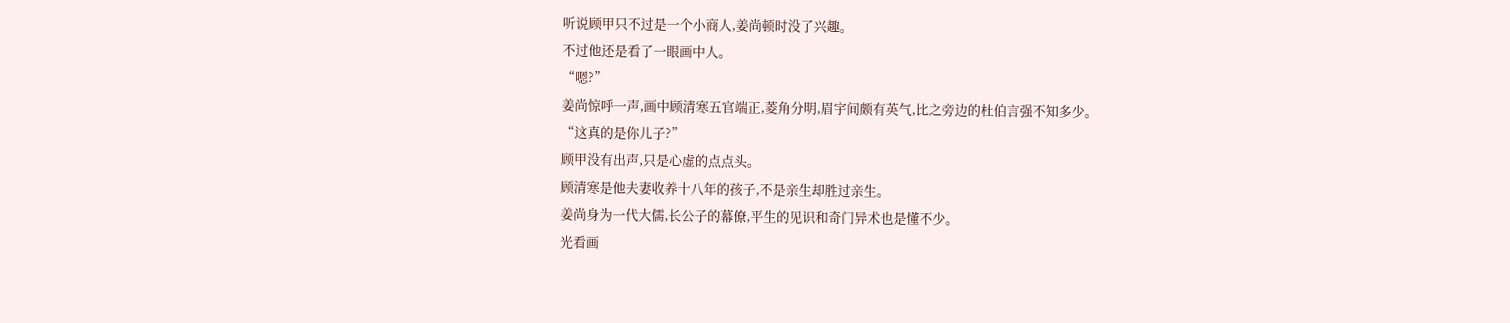听说顾甲只不过是一个小商人,姜尚顿时没了兴趣。
不过他还是看了一眼画中人。
“嗯?”
姜尚惊呼一声,画中顾清寒五官端正,菱角分明,眉宇间颇有英气,比之旁边的杜伯言强不知多少。
“这真的是你儿子?”
顾甲没有出声,只是心虚的点点头。
顾清寒是他夫妻收养十八年的孩子,不是亲生却胜过亲生。
姜尚身为一代大儒,长公子的幕僚,平生的见识和奇门异术也是懂不少。
光看画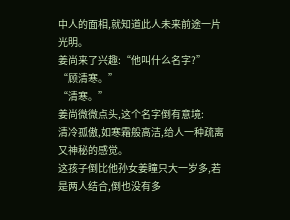中人的面相,就知道此人未来前途一片光明。
姜尚来了兴趣:“他叫什么名字?”
“顾清寒。”
“清寒。”
姜尚微微点头,这个名字倒有意境:
清冷孤傲,如寒霜般高洁,给人一种疏离又神秘的感觉。
这孩子倒比他孙女姜瞳只大一岁多,若是两人结合,倒也没有多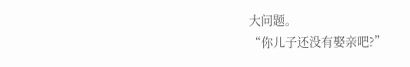大问题。
“你儿子还没有娶亲吧?”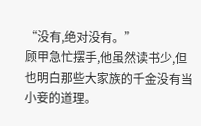“没有,绝对没有。”
顾甲急忙摆手,他虽然读书少,但也明白那些大家族的千金没有当小妾的道理。